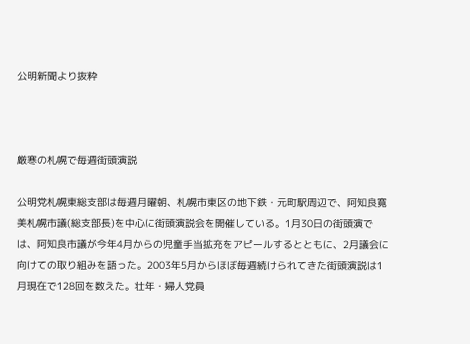公明新聞より抜粋



厳寒の札幌で毎週街頭演説

公明党札幌東総支部は毎週月曜朝、札幌市東区の地下鉄・元町駅周辺で、阿知良寛美札幌市議(総支部長)を中心に街頭演説会を開催している。1月30日の街頭演では、阿知良市議が今年4月からの児童手当拡充をアピールするとともに、2月議会に向けての取り組みを語った。2003年5月からほぼ毎週続けられてきた街頭演説は1月現在で128回を数えた。壮年・婦人党員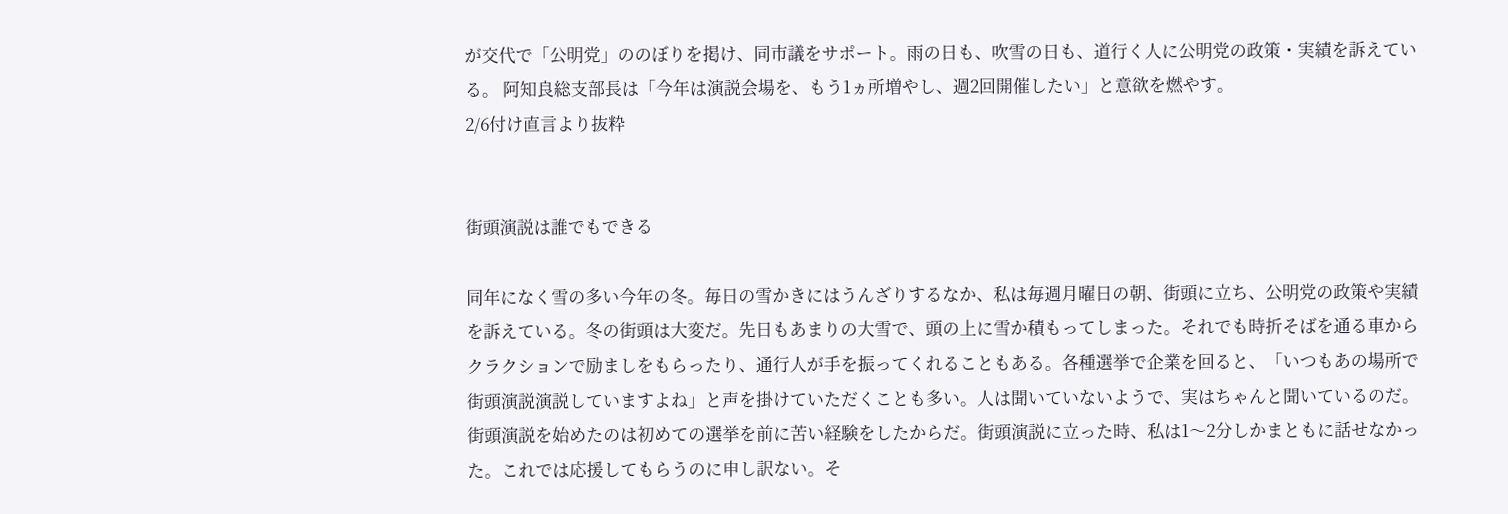が交代で「公明党」ののぼりを掲け、同市議をサポート。雨の日も、吹雪の日も、道行く人に公明党の政策・実績を訴えている。 阿知良総支部長は「今年は演説会場を、もう1ヵ所増やし、週2回開催したい」と意欲を燃やす。
2/6付け直言より抜粋


街頭演説は誰でもできる

同年になく雪の多い今年の冬。毎日の雪かきにはうんざりするなか、私は毎週月曜日の朝、街頭に立ち、公明党の政策や実績を訴えている。冬の街頭は大変だ。先日もあまりの大雪で、頭の上に雪か積もってしまった。それでも時折そばを通る車からクラクションで励ましをもらったり、通行人が手を振ってくれることもある。各種選挙で企業を回ると、「いつもあの場所で街頭演説演説していますよね」と声を掛けていただくことも多い。人は聞いていないようで、実はちゃんと聞いているのだ。 街頭演説を始めたのは初めての選挙を前に苦い経験をしたからだ。街頭演説に立った時、私は1〜2分しかまともに話せなかった。これでは応援してもらうのに申し訳ない。そ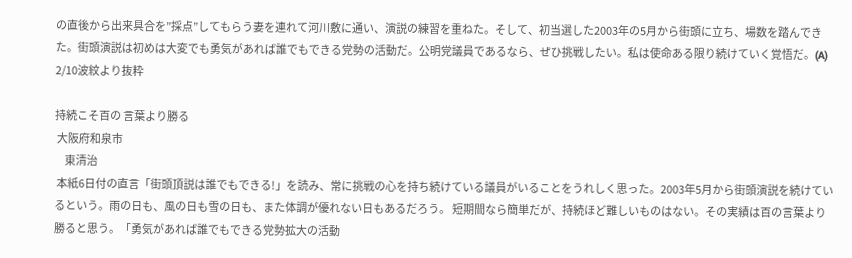の直後から出来具合を”採点”してもらう妻を連れて河川敷に通い、演説の練習を重ねた。そして、初当選した2003年の5月から街頭に立ち、場数を踏んできた。街頭演説は初めは大変でも勇気があれば誰でもできる党勢の活動だ。公明党議員であるなら、ぜひ挑戦したい。私は使命ある限り続けていく覚悟だ。(A)
2/10波紋より抜粋

持続こそ百の 言葉より勝る
 大阪府和泉市
     東清治
 本紙6日付の直言「街頭頂説は誰でもできる!」を読み、常に挑戦の心を持ち続けている議員がいることをうれしく思った。2003年5月から街頭演説を続けているという。雨の日も、風の日も雪の日も、また体調が優れない日もあるだろう。 短期間なら簡単だが、持続ほど難しいものはない。その実績は百の言葉より勝ると思う。「勇気があれば誰でもできる党勢拡大の活動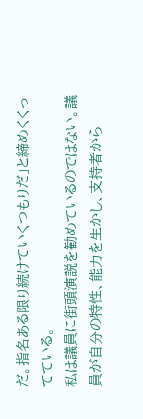だ。指名ある限り続けていくつもりだ」と締めくくってている。
私は議員に街頭演説を勧めているのではない。議員が自分の特性、能力を生かし、支持者から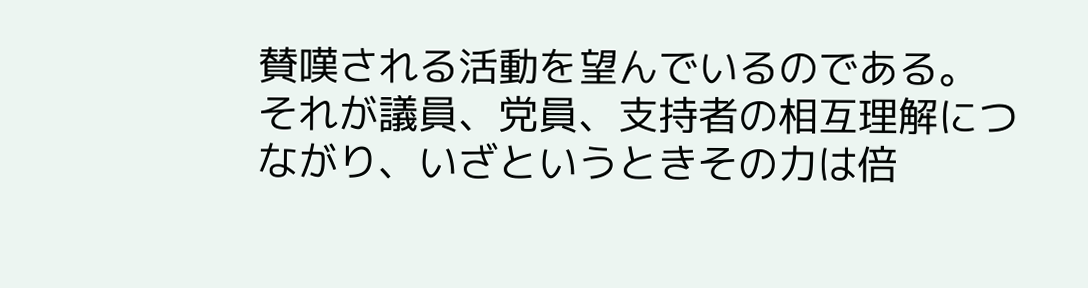賛嘆される活動を望んでいるのである。 それが議員、党員、支持者の相互理解につながり、いざというときその力は倍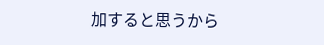加すると思うから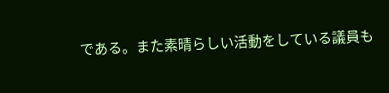である。また素晴らしい活動をしている議員も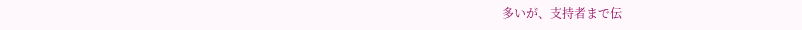多いが、支持者まで伝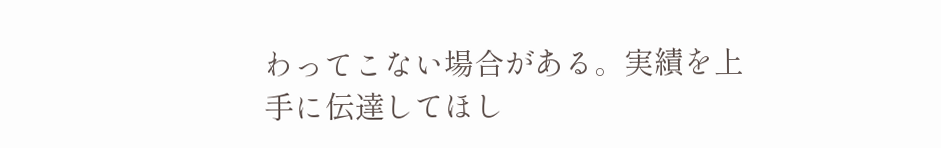わってこない場合がある。実績を上手に伝達してほし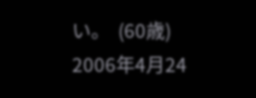い。  (60歳)
2006年4月24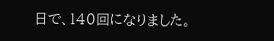日で、140回になりました。